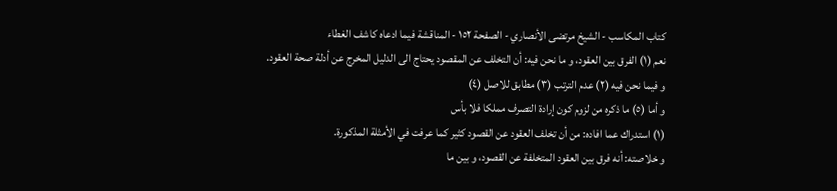كتاب المكاسب - الشيخ مرتضى الأنصاري - الصفحة ١٥٢ - المناقشة فيما ادعاه كاشف الغطاء
نعم (١) الفرق بين العقود، و ما نحن فيه: أن التخلف عن المقصود يحتاج الى الدليل المخرج عن أدلة صحة العقود.
و فيما نحن فيه (٢) عدم الترتب (٣) مطابق للاصل (٤)
و أما (٥) ما ذكره من لزوم كون إرادة التصرف مملكا فلا بأس
(١) استدراك عما افاده: من أن تخلف العقود عن القصود كثير كما عرفت في الأمثلة المذكورة.
و خلاصته: أنه فرق بين العقود المتخلفة عن القصود، و بين ما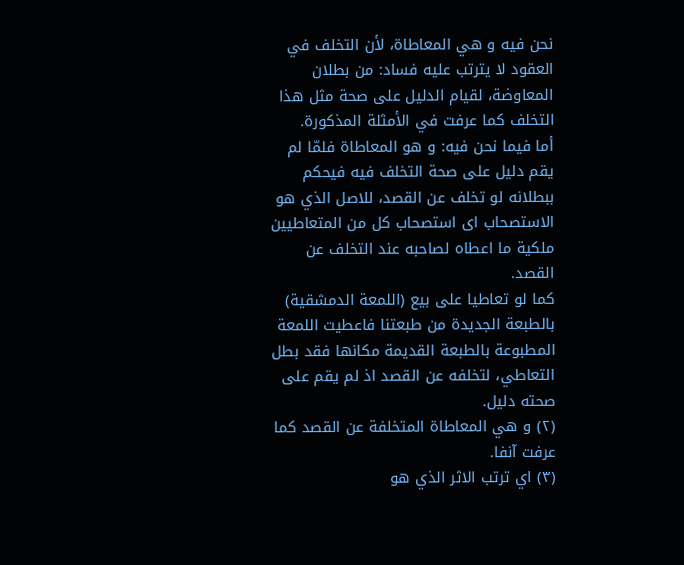نحن فيه و هي المعاطاة، لأن التخلف في العقود لا يترتب عليه فساد: من بطلان المعاوضة، لقيام الدليل على صحة مثل هذا التخلف كما عرفت في الأمثلة المذكورة.
أما فيما نحن فيه: و هو المعاطاة فلمّا لم يقم دليل على صحة التخلف فيه فيحكم ببطلانه لو تخلف عن القصد، للاصل الذي هو الاستصحاب اى استصحاب كل من المتعاطيين ملكية ما اعطاه لصاحبه عند التخلف عن القصد.
كما لو تعاطيا على بيع (اللمعة الدمشقية) بالطبعة الجديدة من طبعتنا فاعطيت اللمعة المطبوعة بالطبعة القديمة مكانها فقد بطل التعاطي، لتخلفه عن القصد اذ لم يقم على صحته دليل.
(٢) و هي المعاطاة المتخلفة عن القصد كما عرفت آنفا.
(٣) اي ترتب الاثر الذي هو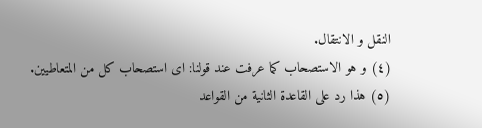النقل و الانتقال.
(٤) و هو الاستصحاب كما عرفت عند قولنا: اى استصحاب كل من المتعاطيين.
(٥) هذا رد على القاعدة الثانية من القواعد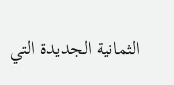الثمانية الجديدة التي